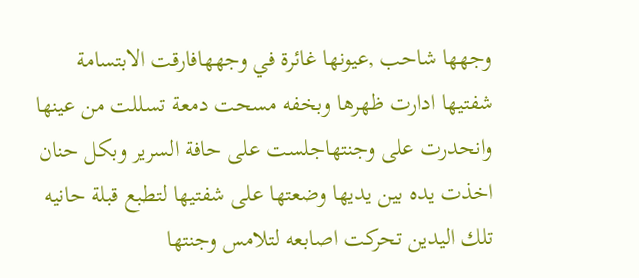وجهها شاحب ,عيونها غائرة في وجههافارقت الابتسامة شفتيها ادارت ظهرها وبخفه مسحت دمعة تسللت من عينها وانحدرت على وجنتهاجلست على حافة السرير وبكل حنان اخذت يده بين يديها وضعتها على شفتيها لتطبع قبلة حانيه تلك اليدين تحركت اصابعه لتلامس وجنتها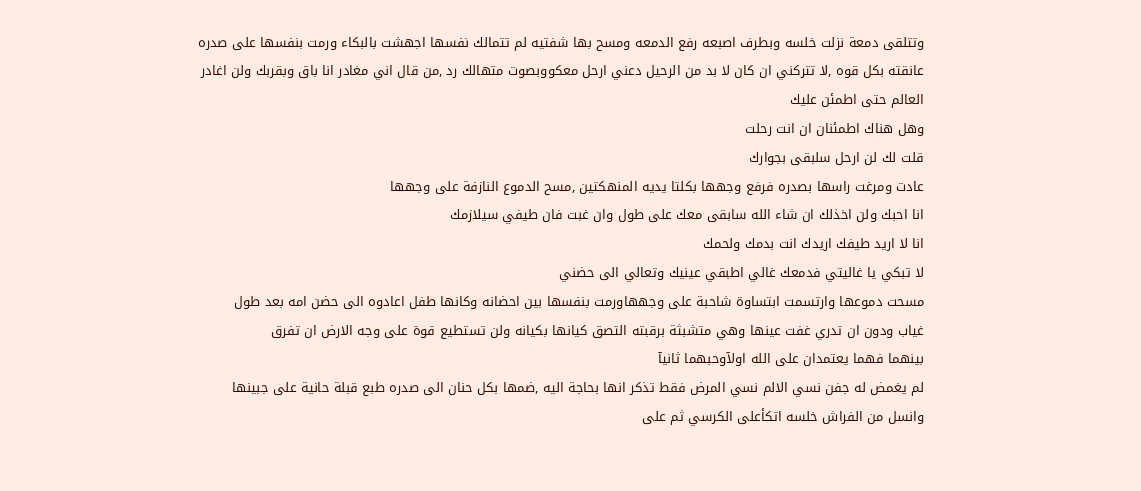وتتلقى دمعة نزلت خلسه وبطرف اصبعه رفع الدمعه ومسح بها شفتيه لم تتمالك نفسها اجهشت بالبكاء ورمت بنفسها على صدره عانقته بكل قوه ,لا تتركني ان كان لا بد من الرحيل دعني ارحل معكووبصوت متهالك رد ,من قال اني مغادر انا باق وبقربك ولن اغادر العالم حتى اطمئن عليك
وهل هناك اطمئنان ان انت رحلت
قلت لك لن ارحل سلبقى بجوارك
عادت ومرغت راسها بصدره فرفع وجهها بكلتا يديه المنهكتين ,مسح الدموع النازفة على وجهها
انا احبك ولن اخذلك ان شاء الله سابقى معك على طول وان غبت فان طيفي سيلازمك
انا لا اريد طيفك اريدك انت بدمك ولحمك
لا تبكي يا غاليتي فدمعك غالي اطبقي عينيك وتعالي الى حضني
مسحت دموعها وارتسمت ابتساوة شاحبة على وجههاورمت بنفسها بين احضانه وكانها طفل اعادوه الى حضن امه بعد طول
غياب ودون ان تدري غفت عينها وهي متشبثة برقبته التصق كيانها بكيانه ولن تستطيع قوة على وجه الارض ان تفرق
بينهما فهما يعتمدان على الله اولآوحبهما ثانيآ
لم يغمض له جفن نسي الالم نسي المرض فقط تذكر انها بحاجة اليه ,ضمها بكل حنان الى صدره طبع قبلة حانية على جبينها
وانسل من الفراش خلسه اتكأعلى الكرسي ثم على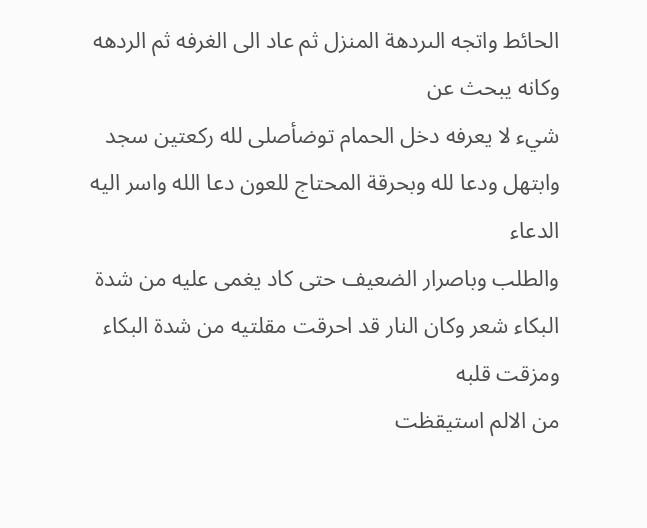الحائط واتجه الىردهة المنزل ثم عاد الى الغرفه ثم الردهه وكانه يبحث عن
شيء لا يعرفه دخل الحمام توضأصلى لله ركعتين سجد وابتهل ودعا لله وبحرقة المحتاج للعون دعا الله واسر اليه الدعاء
والطلب وباصرار الضعيف حتى كاد يغمى عليه من شدة البكاء شعر وكان النار قد احرقت مقلتيه من شدة البكاء ومزقت قلبه
من الالم استيقظت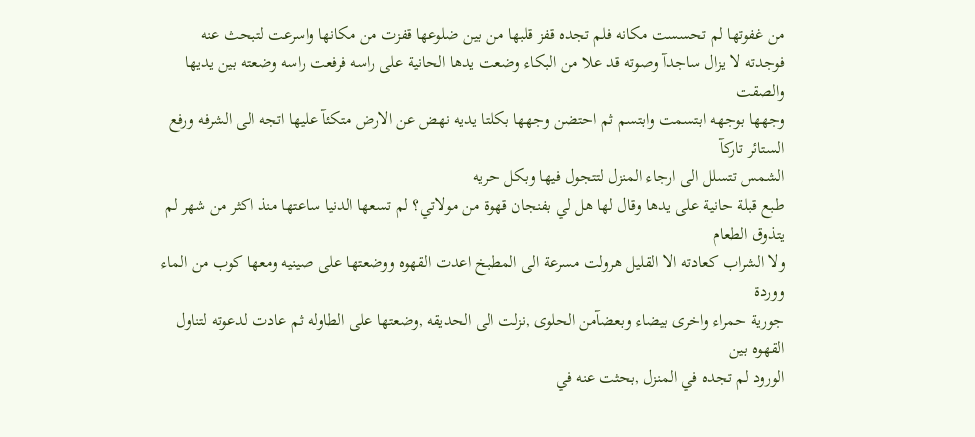من غفوتها لم تحسست مكانه فلم تجده قفز قلبها من بين ضلوعها قفزت من مكانها واسرعت لتبحث عنه
فوجدته لا يزال ساجدآ وصوته قد علا من البكاء وضعت يدها الحانية على راسه فرفعت راسه وضعته بين يديها والصقت
وجهها بوجهه ابتسمت وابتسم ثم احتضن وجهها بكلتا يديه نهض عن الارض متكئآ عليها اتجه الى الشرفه ورفع الستائر تاركآ
الشمس تتسلل الى ارجاء المنزل لتتجول فيها وبكل حريه
طبع قبلة حانية على يدها وقال لها هل لي بفنجان قهوة من مولاتي؟ لم تسعها الدنيا ساعتها منذ اكثر من شهر لم يتذوق الطعام
ولا الشراب كعادته الا القليل هرولت مسرعة الى المطبخ اعدت القهوه ووضعتها على صينيه ومعها كوب من الماء ووردة
جورية حمراء واخرى بيضاء وبعضآمن الحلوى ,نزلت الى الحديقه ,وضعتها على الطاوله ثم عادت لدعوته لتناول القهوه بين
الورود لم تجده في المنزل ,بحثت عنه في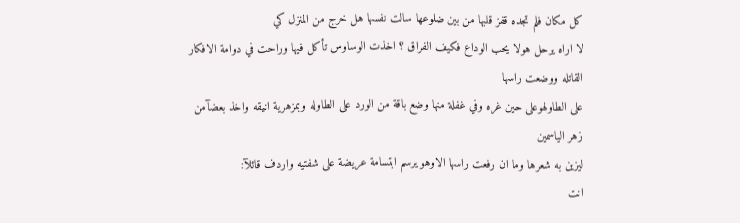كل مكان فلم تجده قفز قلبها من بين ضلوعها سالت نفسها هل خرج من المنزل كي
لا اراه يرحل هولا يحب الوداع فكيف الفراق ؟ اخذت الوساوس تأكل فيها وراحت في دوامة الافكار القاتله ووضعت راسها
على الطاولهوعلى حين غره وفي غفلة منها وضع باقة من الورد على الطاوله وبمزهرية انيقه واخذ بعضآمن زهر الياسمين
ليزين به شعرها وما ان رفعت راسها الاوهو يرسم ابتسامة عريضة على شفتيه واردف قائلآ:
انت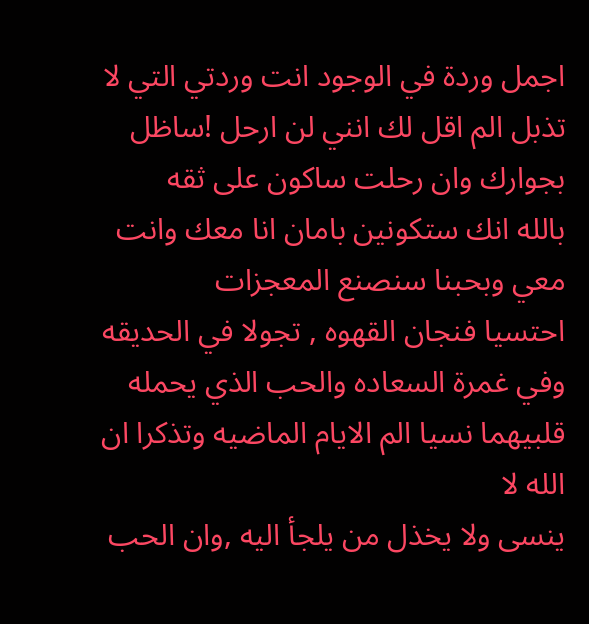اجمل وردة في الوجود انت وردتي التي لا تذبل الم اقل لك انني لن ارحل !ساظل بجوارك وان رحلت ساكون على ثقه
بالله انك ستكونين بامان انا معك وانت معي وبحبنا سنصنع المعجزات
احتسيا فنجان القهوه , تجولا في الحديقه وفي غمرة السعاده والحب الذي يحمله قلبيهما نسيا الم الايام الماضيه وتذكرا ان الله لا
ينسى ولا يخذل من يلجأ اليه ,وان الحب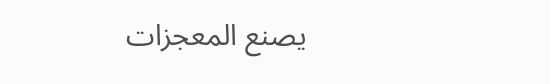يصنع المعجزات